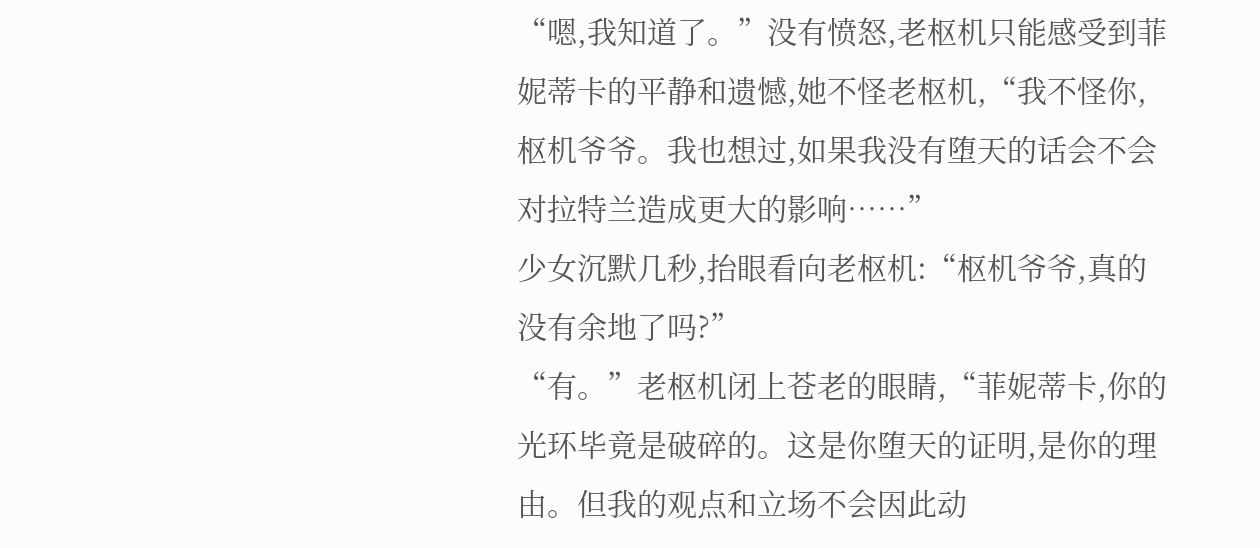“嗯,我知道了。”没有愤怒,老枢机只能感受到菲妮蒂卡的平静和遗憾,她不怪老枢机,“我不怪你,枢机爷爷。我也想过,如果我没有堕天的话会不会对拉特兰造成更大的影响……”
少女沉默几秒,抬眼看向老枢机:“枢机爷爷,真的没有余地了吗?”
“有。”老枢机闭上苍老的眼睛,“菲妮蒂卡,你的光环毕竟是破碎的。这是你堕天的证明,是你的理由。但我的观点和立场不会因此动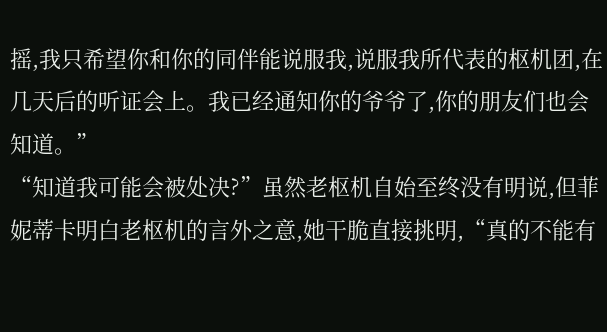摇,我只希望你和你的同伴能说服我,说服我所代表的枢机团,在几天后的听证会上。我已经通知你的爷爷了,你的朋友们也会知道。”
“知道我可能会被处决?”虽然老枢机自始至终没有明说,但菲妮蒂卡明白老枢机的言外之意,她干脆直接挑明,“真的不能有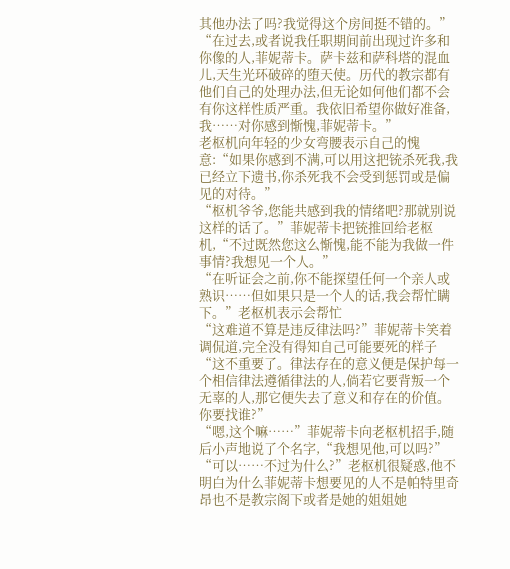其他办法了吗?我觉得这个房间挺不错的。”
“在过去,或者说我任职期间前出现过许多和你像的人,菲妮蒂卡。萨卡兹和萨科塔的混血儿,天生光环破碎的堕天使。历代的教宗都有他们自己的处理办法,但无论如何他们都不会有你这样性质严重。我依旧希望你做好准备,我……对你感到惭愧,菲妮蒂卡。”
老枢机向年轻的少女弯腰表示自己的愧意:“如果你感到不满,可以用这把铳杀死我,我已经立下遗书,你杀死我不会受到惩罚或是偏见的对待。”
“枢机爷爷,您能共感到我的情绪吧?那就别说这样的话了。”菲妮蒂卡把铳推回给老枢机,“不过既然您这么惭愧,能不能为我做一件事情?我想见一个人。”
“在听证会之前,你不能探望任何一个亲人或熟识……但如果只是一个人的话,我会帮忙瞒下。”老枢机表示会帮忙
“这难道不算是违反律法吗?”菲妮蒂卡笑着调侃道,完全没有得知自己可能要死的样子
“这不重要了。律法存在的意义便是保护每一个相信律法遵循律法的人,倘若它要背叛一个无辜的人,那它便失去了意义和存在的价值。你要找谁?”
“嗯,这个嘛……”菲妮蒂卡向老枢机招手,随后小声地说了个名字,“我想见他,可以吗?”
“可以……不过为什么?”老枢机很疑惑,他不明白为什么菲妮蒂卡想要见的人不是帕特里奇昂也不是教宗阁下或者是她的姐姐她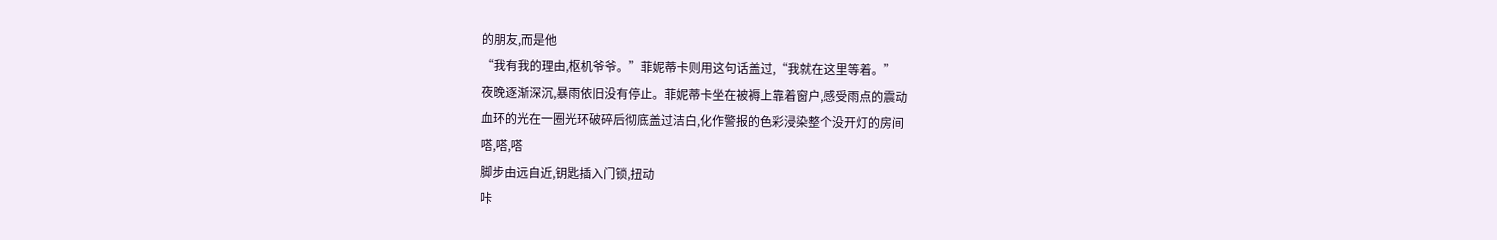的朋友,而是他
“我有我的理由,枢机爷爷。”菲妮蒂卡则用这句话盖过,“我就在这里等着。”
夜晚逐渐深沉,暴雨依旧没有停止。菲妮蒂卡坐在被褥上靠着窗户,感受雨点的震动
血环的光在一圈光环破碎后彻底盖过洁白,化作警报的色彩浸染整个没开灯的房间
嗒,嗒,嗒
脚步由远自近,钥匙插入门锁,扭动
咔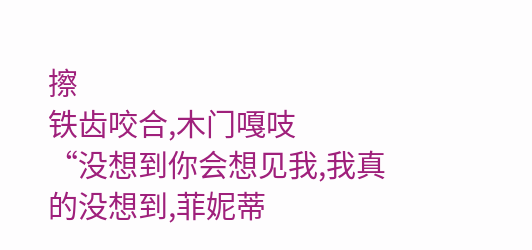擦
铁齿咬合,木门嘎吱
“没想到你会想见我,我真的没想到,菲妮蒂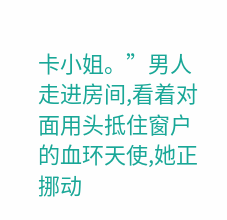卡小姐。”男人走进房间,看着对面用头抵住窗户的血环天使,她正挪动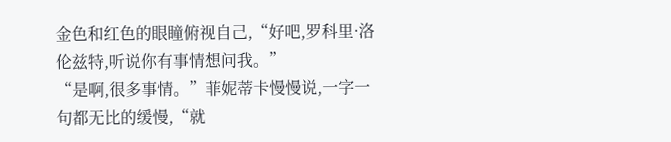金色和红色的眼瞳俯视自己,“好吧,罗科里·洛伦兹特,听说你有事情想问我。”
“是啊,很多事情。”菲妮蒂卡慢慢说,一字一句都无比的缓慢,“就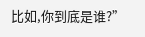比如,你到底是谁?”